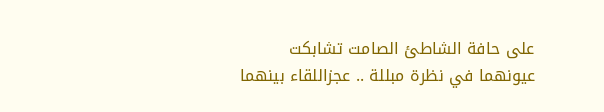على حافة الشاطئ الصامت تشابكت عيونهما في نظرة مبللة .. عجزاللقاء بينهما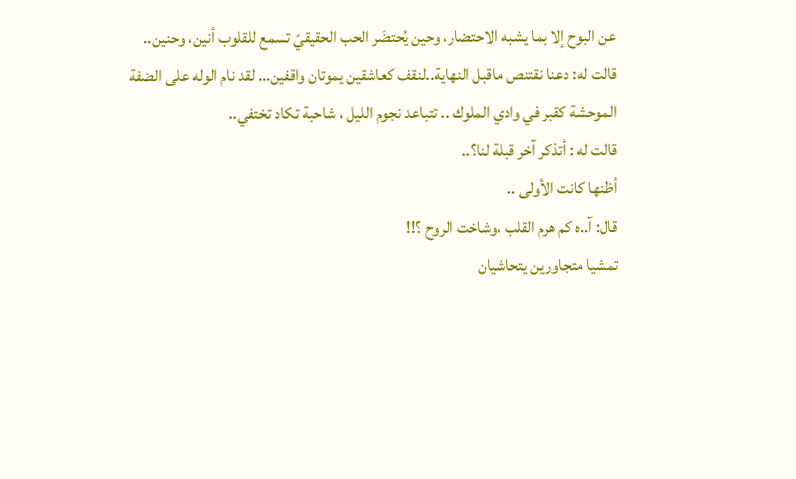عن البوح إلا بما يشبه الاحتضار، وحين يُحتضَر الحب الحقيقيّ تسمع للقلوب أنين، وحنين..
قالت له: دعنا نقتنص ماقبل النهاية..لنقف كعاشقين يموتان واقفين… لقد نام الوله على الضفة الموحشة كقبر في وادي الملوك .. تتباعد نجوم الليل ، شاحبة تكاد تختفي..
قالت له : أتذكر آخر قبلة لنا؟..
أظنها كانت الأولى ..
قال: آ..ه كم هرم القلب ،وشاخت الروح ؟!!
تمشيا متجاورين يتحاشيان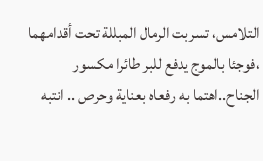التلامس، تسربت الرمال المبللة تحت أقدامهما ،فوجئا بالموج يدفع للبر طائرا مكسور الجناح..اهتما به رفعاه بعناية وحرص .. انتبه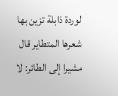لوردة ذابلة تزين بها شعرها المتطاير قال مشيرا إلى الطائر: لا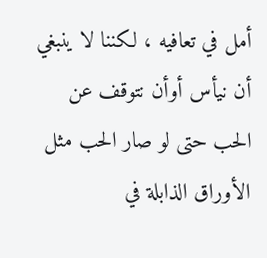أمل في تعافيه ، لكننا لا ينبغي أن نيأس أوأن نتوقف عن الحب حتى لو صار الحب مثل الأوراق الذابلة في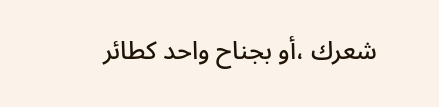شعرك ،أو بجناح واحد كطائر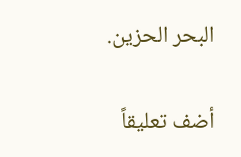البحر الحزين.

أضف تعليقاً